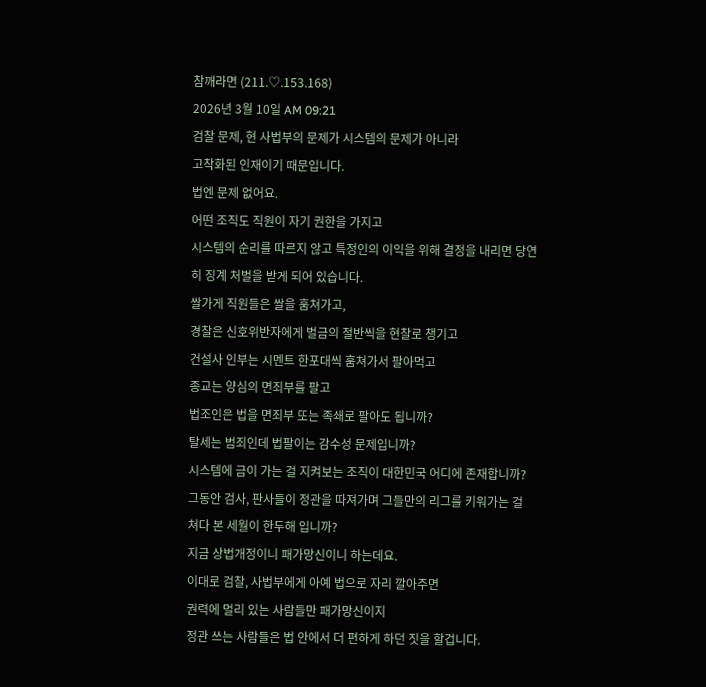참깨라면 (211.♡.153.168)
2026년 3월 10일 AM 09:21
검찰 문제, 현 사법부의 문제가 시스템의 문제가 아니라
고착화된 인재이기 때문입니다.
법엔 문제 없어요.
어떤 조직도 직원이 자기 권한을 가지고
시스템의 순리를 따르지 않고 특정인의 이익을 위해 결정을 내리면 당연히 징계 처벌을 받게 되어 있습니다.
쌀가게 직원들은 쌀을 훔쳐가고,
경찰은 신호위반자에게 벌금의 절반씩을 현찰로 챙기고
건설사 인부는 시멘트 한포대씩 훔쳐가서 팔아먹고
종교는 양심의 면죄부를 팔고
법조인은 법을 면죄부 또는 족쇄로 팔아도 됩니까?
탈세는 범죄인데 법팔이는 감수성 문제입니까?
시스템에 금이 가는 걸 지켜보는 조직이 대한민국 어디에 존재합니까?
그동안 검사, 판사들이 정관을 따져가며 그들만의 리그를 키워가는 걸 쳐다 본 세월이 한두해 입니까?
지금 상법개정이니 패가망신이니 하는데요.
이대로 검찰, 사법부에게 아예 법으로 자리 깔아주면
권력에 멀리 있는 사람들만 패가망신이지
정관 쓰는 사람들은 법 안에서 더 편하게 하던 짓을 할겁니다.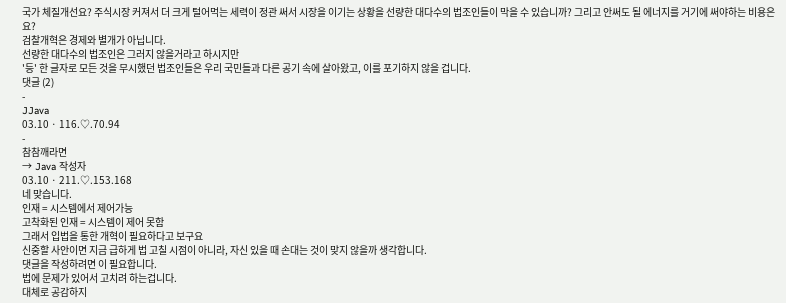국가 체질개선요? 주식시장 커져서 더 크게 털어먹는 세력이 정관 써서 시장을 이기는 상황을 선량한 대다수의 법조인들이 막을 수 있습니까? 그리고 안써도 될 에너지를 거기에 써야하는 비용은요?
검찰개혁은 경제와 별개가 아닙니다.
선량한 대다수의 법조인은 그러지 않을거라고 하시지만
'등' 한 글자로 모든 것을 무시했던 법조인들은 우리 국민들과 다른 공기 속에 살아왔고, 이를 포기하지 않을 겁니다.
댓글 (2)
-
JJava
03.10 · 116.♡.70.94
-
참참깨라면
→ Java 작성자
03.10 · 211.♡.153.168
네 맞습니다.
인재 = 시스템에서 제어가능
고착화된 인재 = 시스템이 제어 못함
그래서 입법을 통한 개혁이 필요하다고 보구요
신중할 사안이면 지금 급하게 법 고칠 시점이 아니라, 자신 있을 때 손대는 것이 맞지 않을까 생각합니다.
댓글을 작성하려면 이 필요합니다.
법에 문제가 있어서 고치려 하는겁니다.
대체로 공감하지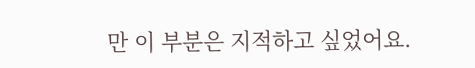만 이 부분은 지적하고 싶었어요.